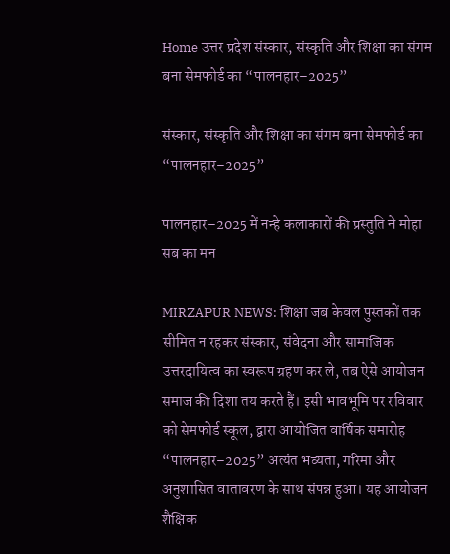Home उत्तर प्रदेश संस्कार, संस्कृति और शिक्षा का संगम बना सेमफोर्ड का “पालनहार–2025”

संस्कार, संस्कृति और शिक्षा का संगम बना सेमफोर्ड का “पालनहार–2025”

पालनहार–2025 में नन्हे कलाकारों की प्रस्तुति ने मोहा सब का मन

MIRZAPUR NEWS: शिक्षा जब केवल पुस्तकों तक सीमित न रहकर संस्कार, संवेदना और सामाजिक उत्तरदायित्व का स्वरूप ग्रहण कर ले, तब ऐसे आयोजन समाज की दिशा तय करते हैं। इसी भावभूमि पर रविवार को सेमफोर्ड स्कूल, द्वारा आयोजित वार्षिक समारोह “पालनहार–2025” अत्यंत भव्यता, गरिमा और अनुशासित वातावरण के साथ संपन्न हुआ। यह आयोजन शैक्षिक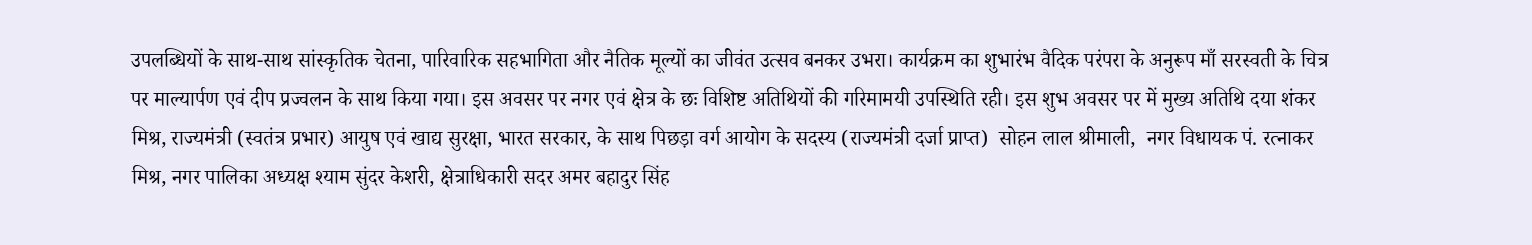उपलब्धियों के साथ-साथ सांस्कृतिक चेतना, पारिवारिक सहभागिता और नैतिक मूल्यों का जीवंत उत्सव बनकर उभरा। कार्यक्रम का शुभारंभ वैदिक परंपरा के अनुरूप माँ सरस्वती के चित्र पर माल्यार्पण एवं दीप प्रज्वलन के साथ किया गया। इस अवसर पर नगर एवं क्षेत्र के छः विशिष्ट अतिथियों की गरिमामयी उपस्थिति रही। इस शुभ अवसर पर में मुख्य अतिथि दया शंकर मिश्र, राज्यमंत्री (स्वतंत्र प्रभार) आयुष एवं खाद्य सुरक्षा, भारत सरकार, के साथ पिछड़ा वर्ग आयोग के सदस्य (राज्यमंत्री दर्जा प्राप्त)  सोहन लाल श्रीमाली,  नगर विधायक पं. रत्नाकर मिश्र, नगर पालिका अध्यक्ष श्याम सुंदर केशरी, क्षेत्राधिकारी सदर अमर बहादुर सिंह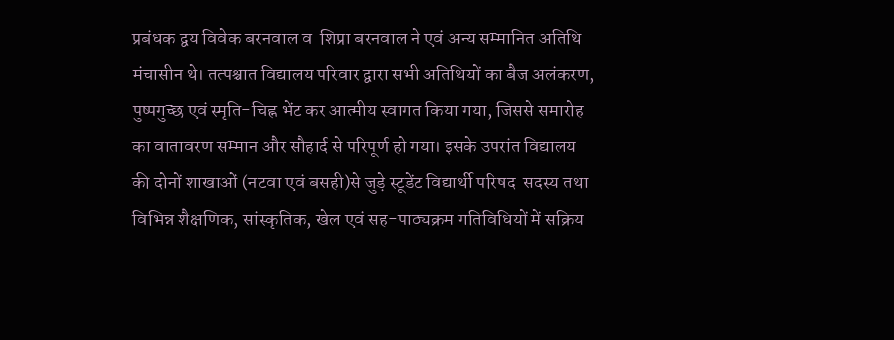प्रबंधक द्वय विवेक बरनवाल व  शिप्रा बरनवाल ने एवं अन्य सम्मानित अतिथि मंचासीन थे। तत्पश्चात विद्यालय परिवार द्वारा सभी अतिथियों का बैज अलंकरण, पुष्पगुच्छ एवं स्मृति-चिह्न भेंट कर आत्मीय स्वागत किया गया, जिससे समारोह का वातावरण सम्मान और सौहार्द से परिपूर्ण हो गया। इसके उपरांत विद्यालय की दोनों शाखाओं (नटवा एवं बसही)से जुड़े स्टूडेंट विद्यार्थी परिषद  सदस्य तथा विभिन्न शैक्षणिक, सांस्कृतिक, खेल एवं सह-पाठ्यक्रम गतिविधियों में सक्रिय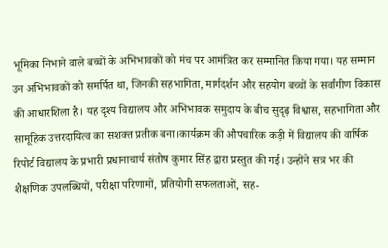भूमिका निभाने वाले बच्चों के अभिभावकों को मंच पर आमंत्रित कर सम्मानित किया गया। यह सम्मान उन अभिभावकों को समर्पित था, जिनकी सहभागिता, मार्गदर्शन और सहयोग बच्चों के सर्वांगीण विकास की आधारशिला है। यह दृश्य विद्यालय और अभिभावक समुदाय के बीच सुदृढ़ विश्वास, सहभागिता और सामूहिक उत्तरदायित्व का सशक्त प्रतीक बना।कार्यक्रम की औपचारिक कड़ी में विद्यालय की वार्षिक रिपोर्ट विद्यालय के प्रभारी प्रधानाचार्य संतोष कुमार सिंह द्वारा प्रस्तुत की गई। उन्होंने सत्र भर की शैक्षणिक उपलब्धियों, परीक्षा परिणामों, प्रतियोगी सफलताओं, सह-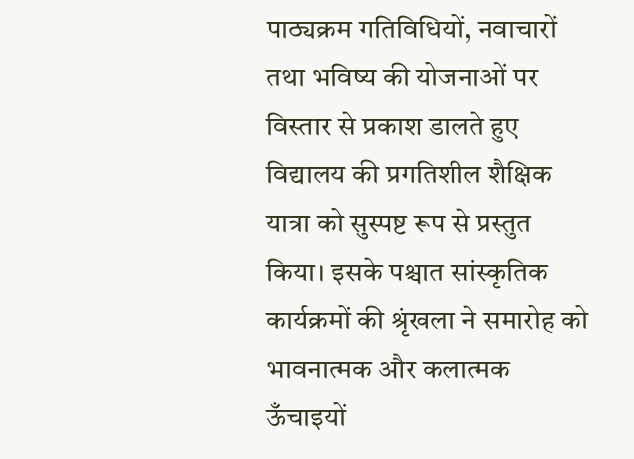पाठ्यक्रम गतिविधियों, नवाचारों तथा भविष्य की योजनाओं पर विस्तार से प्रकाश डालते हुए विद्यालय की प्रगतिशील शैक्षिक यात्रा को सुस्पष्ट रूप से प्रस्तुत किया। इसके पश्चात सांस्कृतिक कार्यक्रमों की श्रृंखला ने समारोह को भावनात्मक और कलात्मक ऊँचाइयों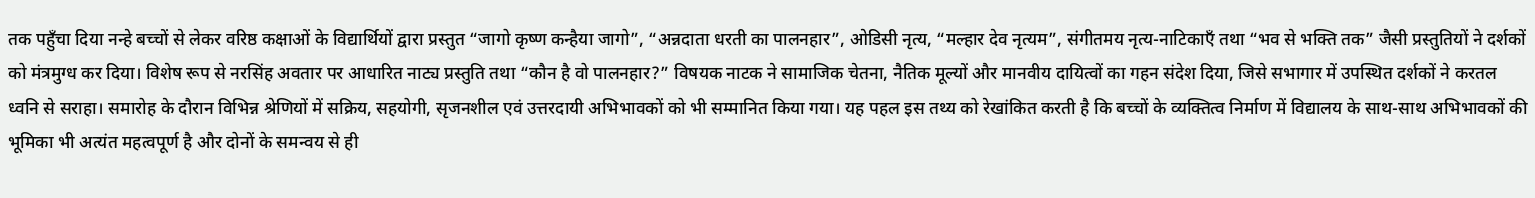तक पहुँचा दिया नन्हे बच्चों से लेकर वरिष्ठ कक्षाओं के विद्यार्थियों द्वारा प्रस्तुत “जागो कृष्ण कन्हैया जागो”, “अन्नदाता धरती का पालनहार”, ओडिसी नृत्य, “मल्हार देव नृत्यम”, संगीतमय नृत्य-नाटिकाएँ तथा “भव से भक्ति तक” जैसी प्रस्तुतियों ने दर्शकों को मंत्रमुग्ध कर दिया। विशेष रूप से नरसिंह अवतार पर आधारित नाट्य प्रस्तुति तथा “कौन है वो पालनहार?” विषयक नाटक ने सामाजिक चेतना, नैतिक मूल्यों और मानवीय दायित्वों का गहन संदेश दिया, जिसे सभागार में उपस्थित दर्शकों ने करतल ध्वनि से सराहा। समारोह के दौरान विभिन्न श्रेणियों में सक्रिय, सहयोगी, सृजनशील एवं उत्तरदायी अभिभावकों को भी सम्मानित किया गया। यह पहल इस तथ्य को रेखांकित करती है कि बच्चों के व्यक्तित्व निर्माण में विद्यालय के साथ-साथ अभिभावकों की भूमिका भी अत्यंत महत्वपूर्ण है और दोनों के समन्वय से ही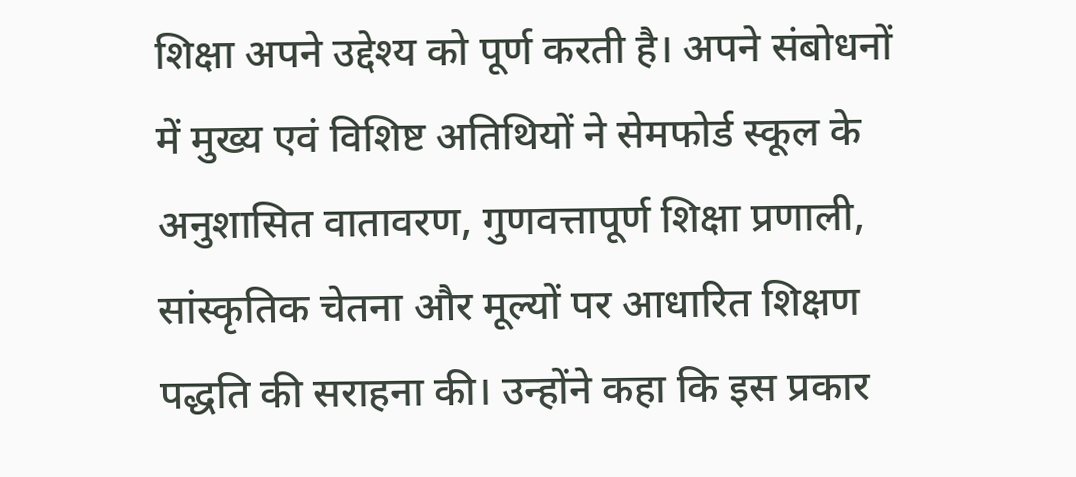शिक्षा अपने उद्देश्य को पूर्ण करती है। अपने संबोधनों में मुख्य एवं विशिष्ट अतिथियों ने सेमफोर्ड स्कूल के अनुशासित वातावरण, गुणवत्तापूर्ण शिक्षा प्रणाली, सांस्कृतिक चेतना और मूल्यों पर आधारित शिक्षण पद्धति की सराहना की। उन्होंने कहा कि इस प्रकार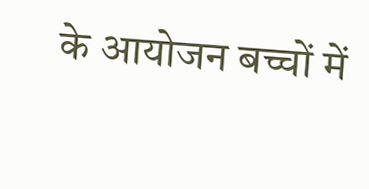के आयोजन बच्चों में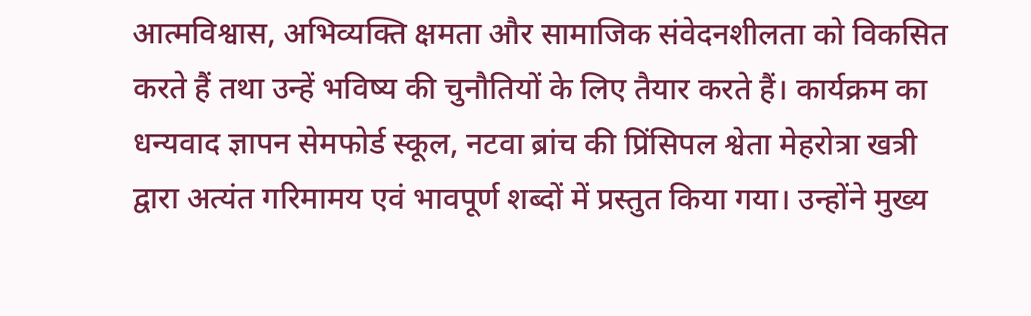आत्मविश्वास, अभिव्यक्ति क्षमता और सामाजिक संवेदनशीलता को विकसित करते हैं तथा उन्हें भविष्य की चुनौतियों के लिए तैयार करते हैं। कार्यक्रम का धन्यवाद ज्ञापन सेमफोर्ड स्कूल, नटवा ब्रांच की प्रिंसिपल श्वेता मेहरोत्रा खत्री द्वारा अत्यंत गरिमामय एवं भावपूर्ण शब्दों में प्रस्तुत किया गया। उन्होंने मुख्य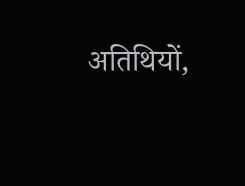अतिथियों,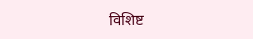विशिष्ट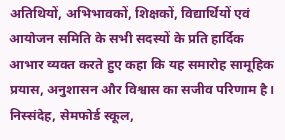अतिथियों, अभिभावकों, शिक्षकों, विद्यार्थियों एवं आयोजन समिति के सभी सदस्यों के प्रति हार्दिक आभार व्यक्त करते हुए कहा कि यह समारोह सामूहिक प्रयास, अनुशासन और विश्वास का सजीव परिणाम है। निस्संदेह, सेमफोर्ड स्कूल,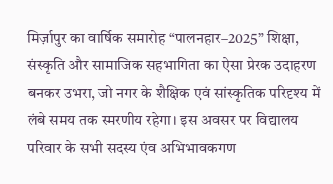मिर्ज़ापुर का वार्षिक समारोह “पालनहार–2025” शिक्षा, संस्कृति और सामाजिक सहभागिता का ऐसा प्रेरक उदाहरण बनकर उभरा, जो नगर के शैक्षिक एवं सांस्कृतिक परिदृश्य में लंबे समय तक स्मरणीय रहेगा। इस अवसर पर विद्यालय परिवार के सभी सदस्य एंव अभिभावकगण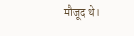मौजूद थे।